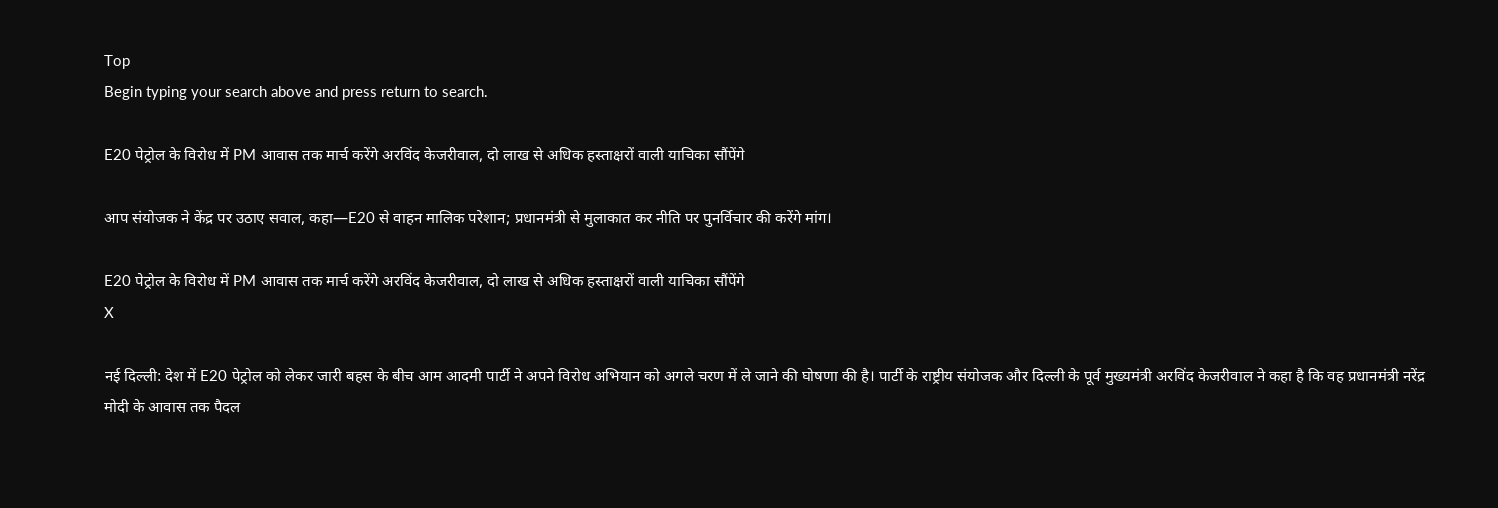Top
Begin typing your search above and press return to search.

E20 पेट्रोल के विरोध में PM आवास तक मार्च करेंगे अरविंद केजरीवाल, दो लाख से अधिक हस्ताक्षरों वाली याचिका सौंपेंगे

आप संयोजक ने केंद्र पर उठाए सवाल, कहा—E20 से वाहन मालिक परेशान; प्रधानमंत्री से मुलाकात कर नीति पर पुनर्विचार की करेंगे मांग।

E20 पेट्रोल के विरोध में PM आवास तक मार्च करेंगे अरविंद केजरीवाल, दो लाख से अधिक हस्ताक्षरों वाली याचिका सौंपेंगे
X

नई दिल्ली: देश में E20 पेट्रोल को लेकर जारी बहस के बीच आम आदमी पार्टी ने अपने विरोध अभियान को अगले चरण में ले जाने की घोषणा की है। पार्टी के राष्ट्रीय संयोजक और दिल्ली के पूर्व मुख्यमंत्री अरविंद केजरीवाल ने कहा है कि वह प्रधानमंत्री नरेंद्र मोदी के आवास तक पैदल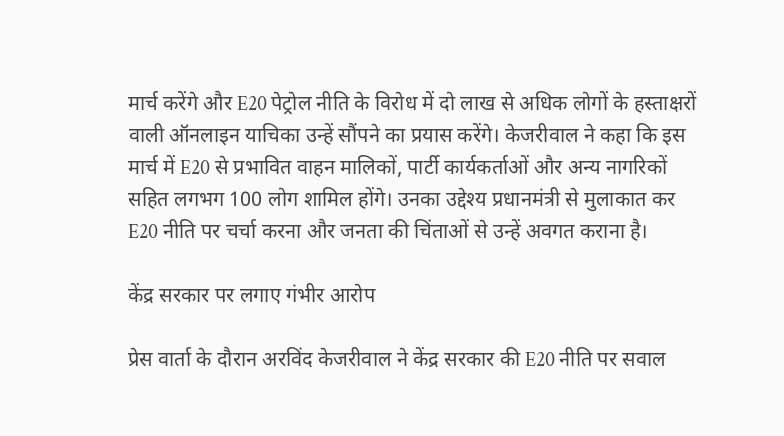मार्च करेंगे और E20 पेट्रोल नीति के विरोध में दो लाख से अधिक लोगों के हस्ताक्षरों वाली ऑनलाइन याचिका उन्हें सौंपने का प्रयास करेंगे। केजरीवाल ने कहा कि इस मार्च में E20 से प्रभावित वाहन मालिकों, पार्टी कार्यकर्ताओं और अन्य नागरिकों सहित लगभग 100 लोग शामिल होंगे। उनका उद्देश्य प्रधानमंत्री से मुलाकात कर E20 नीति पर चर्चा करना और जनता की चिंताओं से उन्हें अवगत कराना है।

केंद्र सरकार पर लगाए गंभीर आरोप

प्रेस वार्ता के दौरान अरविंद केजरीवाल ने केंद्र सरकार की E20 नीति पर सवाल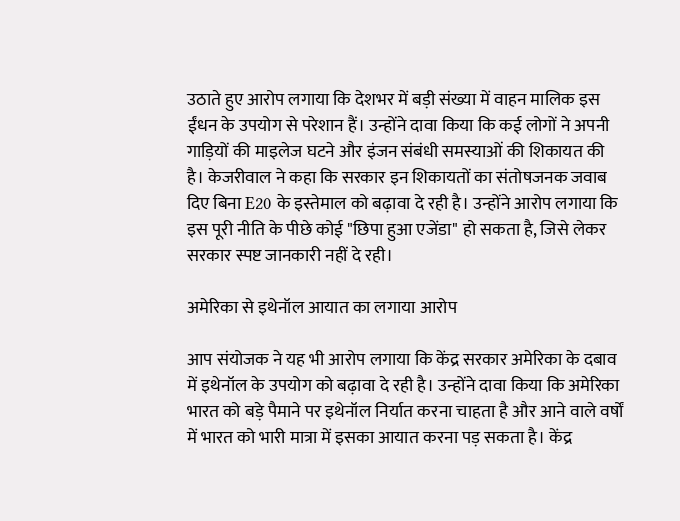उठाते हुए आरोप लगाया कि देशभर में बड़ी संख्या में वाहन मालिक इस ईंधन के उपयोग से परेशान हैं। उन्होंने दावा किया कि कई लोगों ने अपनी गाड़ियों की माइलेज घटने और इंजन संबंधी समस्याओं की शिकायत की है। केजरीवाल ने कहा कि सरकार इन शिकायतों का संतोषजनक जवाब दिए बिना E20 के इस्तेमाल को बढ़ावा दे रही है। उन्होंने आरोप लगाया कि इस पूरी नीति के पीछे कोई "छिपा हुआ एजेंडा" हो सकता है, जिसे लेकर सरकार स्पष्ट जानकारी नहीं दे रही।

अमेरिका से इथेनॉल आयात का लगाया आरोप

आप संयोजक ने यह भी आरोप लगाया कि केंद्र सरकार अमेरिका के दबाव में इथेनॉल के उपयोग को बढ़ावा दे रही है। उन्होंने दावा किया कि अमेरिका भारत को बड़े पैमाने पर इथेनॉल निर्यात करना चाहता है और आने वाले वर्षों में भारत को भारी मात्रा में इसका आयात करना पड़ सकता है। केंद्र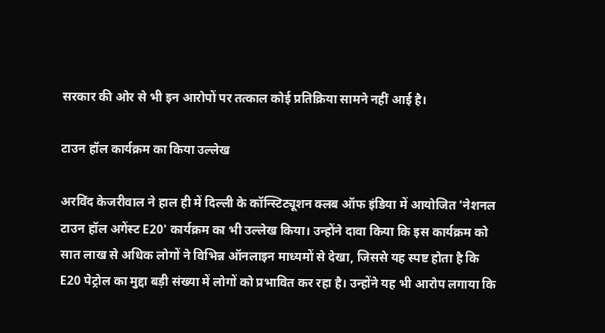सरकार की ओर से भी इन आरोपों पर तत्काल कोई प्रतिक्रिया सामने नहीं आई है।

टाउन हॉल कार्यक्रम का किया उल्लेख

अरविंद केजरीवाल ने हाल ही में दिल्ली के कॉन्स्टिट्यूशन क्लब ऑफ इंडिया में आयोजित 'नेशनल टाउन हॉल अगेंस्ट E20' कार्यक्रम का भी उल्लेख किया। उन्होंने दावा किया कि इस कार्यक्रम को सात लाख से अधिक लोगों ने विभिन्न ऑनलाइन माध्यमों से देखा, जिससे यह स्पष्ट होता है कि E20 पेट्रोल का मुद्दा बड़ी संख्या में लोगों को प्रभावित कर रहा है। उन्होंने यह भी आरोप लगाया कि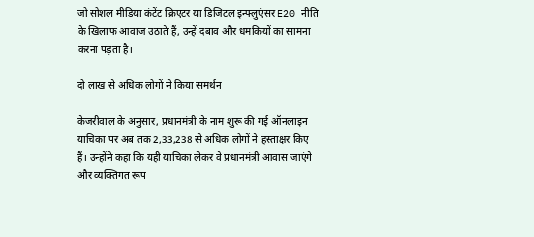जो सोशल मीडिया कंटेंट क्रिएटर या डिजिटल इन्फ्लुएंसर E20 नीति के खिलाफ आवाज उठाते हैं, उन्हें दबाव और धमकियों का सामना करना पड़ता है।

दो लाख से अधिक लोगों ने किया समर्थन

केजरीवाल के अनुसार, प्रधानमंत्री के नाम शुरू की गई ऑनलाइन याचिका पर अब तक 2,33,238 से अधिक लोगों ने हस्ताक्षर किए हैं। उन्होंने कहा कि यही याचिका लेकर वे प्रधानमंत्री आवास जाएंगे और व्यक्तिगत रूप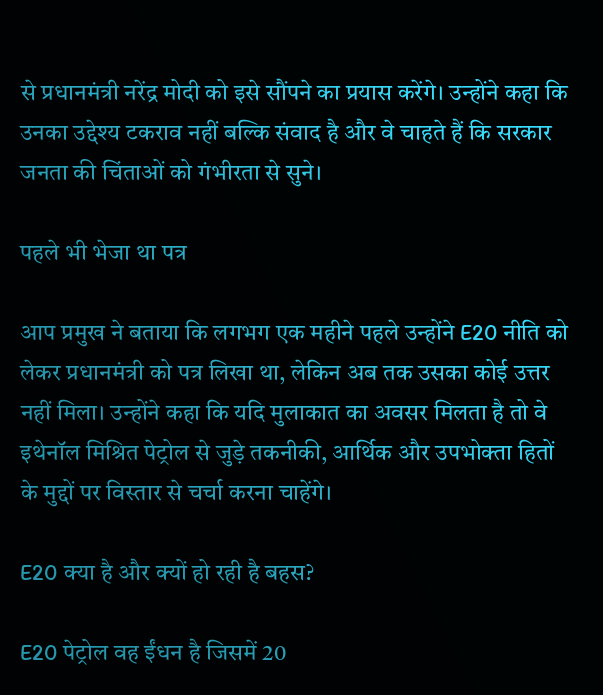से प्रधानमंत्री नरेंद्र मोदी को इसे सौंपने का प्रयास करेंगे। उन्होंने कहा कि उनका उद्देश्य टकराव नहीं बल्कि संवाद है और वे चाहते हैं कि सरकार जनता की चिंताओं को गंभीरता से सुने।

पहले भी भेजा था पत्र

आप प्रमुख ने बताया कि लगभग एक महीने पहले उन्होंने E20 नीति को लेकर प्रधानमंत्री को पत्र लिखा था, लेकिन अब तक उसका कोई उत्तर नहीं मिला। उन्होंने कहा कि यदि मुलाकात का अवसर मिलता है तो वे इथेनॉल मिश्रित पेट्रोल से जुड़े तकनीकी, आर्थिक और उपभोक्ता हितों के मुद्दों पर विस्तार से चर्चा करना चाहेंगे।

E20 क्या है और क्यों हो रही है बहस?

E20 पेट्रोल वह ईंधन है जिसमें 20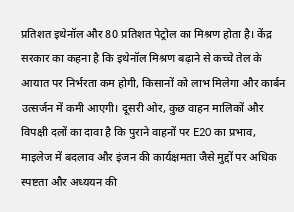प्रतिशत इथेनॉल और 80 प्रतिशत पेट्रोल का मिश्रण होता है। केंद्र सरकार का कहना है कि इथेनॉल मिश्रण बढ़ाने से कच्चे तेल के आयात पर निर्भरता कम होगी, किसानों को लाभ मिलेगा और कार्बन उत्सर्जन में कमी आएगी। दूसरी ओर, कुछ वाहन मालिकों और विपक्षी दलों का दावा है कि पुराने वाहनों पर E20 का प्रभाव, माइलेज में बदलाव और इंजन की कार्यक्षमता जैसे मुद्दों पर अधिक स्पष्टता और अध्ययन की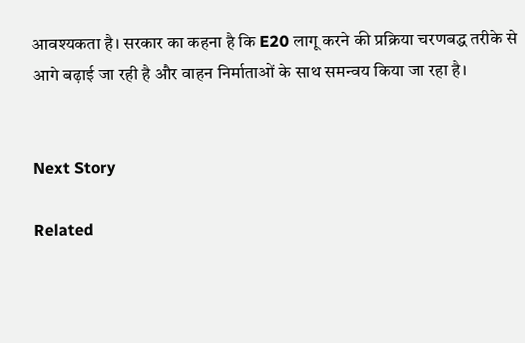आवश्यकता है। सरकार का कहना है कि E20 लागू करने की प्रक्रिया चरणबद्ध तरीके से आगे बढ़ाई जा रही है और वाहन निर्माताओं के साथ समन्वय किया जा रहा है।


Next Story

Related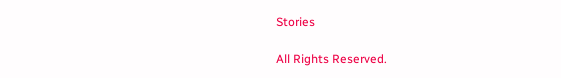Stories

All Rights Reserved.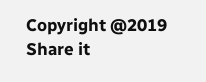Copyright @2019
Share it